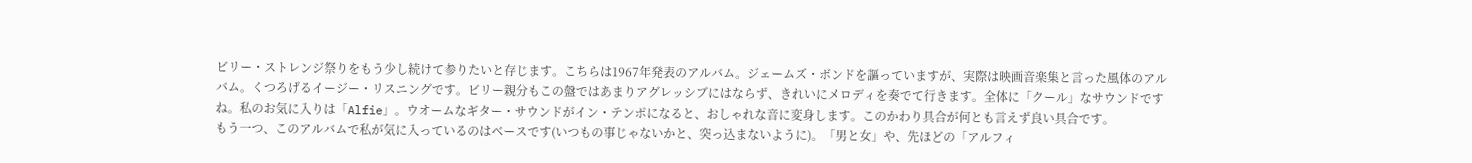ビリー・ストレンジ祭りをもう少し続けて参りたいと存じます。こちらは1967年発表のアルバム。ジェームズ・ボンドを謳っていますが、実際は映画音楽集と言った風体のアルバム。くつろげるイージー・リスニングです。ビリー親分もこの盤ではあまりアグレッシブにはならず、きれいにメロディを奏でて行きます。全体に「クール」なサウンドですね。私のお気に入りは「Alfie」。ウオームなギター・サウンドがイン・テンポになると、おしゃれな音に変身します。このかわり具合が何とも言えず良い具合です。
もう一つ、このアルバムで私が気に入っているのはベースです(いつもの事じゃないかと、突っ込まないように)。「男と女」や、先ほどの「アルフィ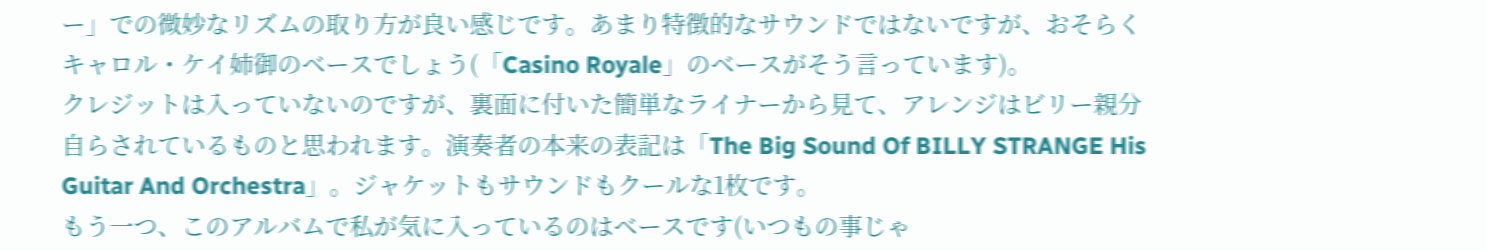ー」での微妙なリズムの取り方が良い感じです。あまり特徴的なサウンドではないですが、おそらくキャロル・ケイ姉御のベースでしょう(「Casino Royale」のベースがそう言っています)。
クレジットは入っていないのですが、裏面に付いた簡単なライナーから見て、アレンジはビリー親分自らされているものと思われます。演奏者の本来の表記は「The Big Sound Of BILLY STRANGE His Guitar And Orchestra」。ジャケットもサウンドもクールな1枚です。
もう一つ、このアルバムで私が気に入っているのはベースです(いつもの事じゃ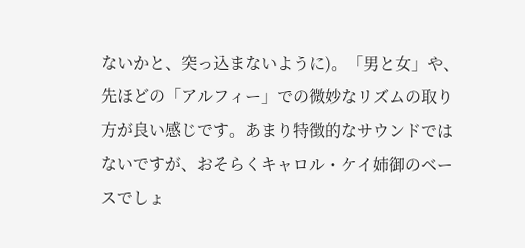ないかと、突っ込まないように)。「男と女」や、先ほどの「アルフィー」での微妙なリズムの取り方が良い感じです。あまり特徴的なサウンドではないですが、おそらくキャロル・ケイ姉御のベースでしょ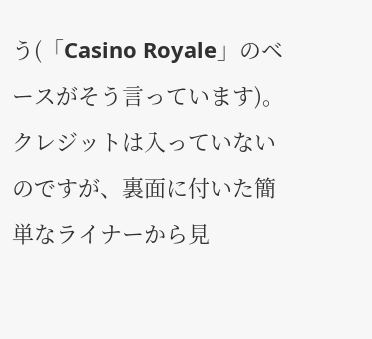う(「Casino Royale」のベースがそう言っています)。
クレジットは入っていないのですが、裏面に付いた簡単なライナーから見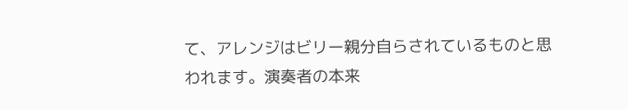て、アレンジはビリー親分自らされているものと思われます。演奏者の本来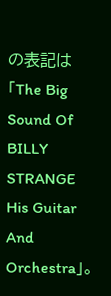の表記は「The Big Sound Of BILLY STRANGE His Guitar And Orchestra」。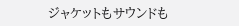ジャケットもサウンドも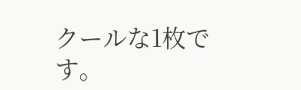クールな1枚です。